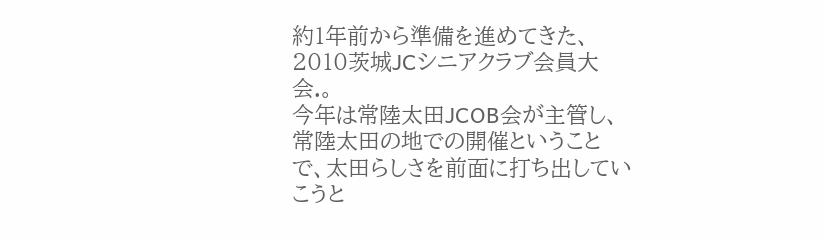約1年前から準備を進めてきた、2010茨城JCシニアクラブ会員大会.。
今年は常陸太田JCOB会が主管し、常陸太田の地での開催ということで、太田らしさを前面に打ち出していこうと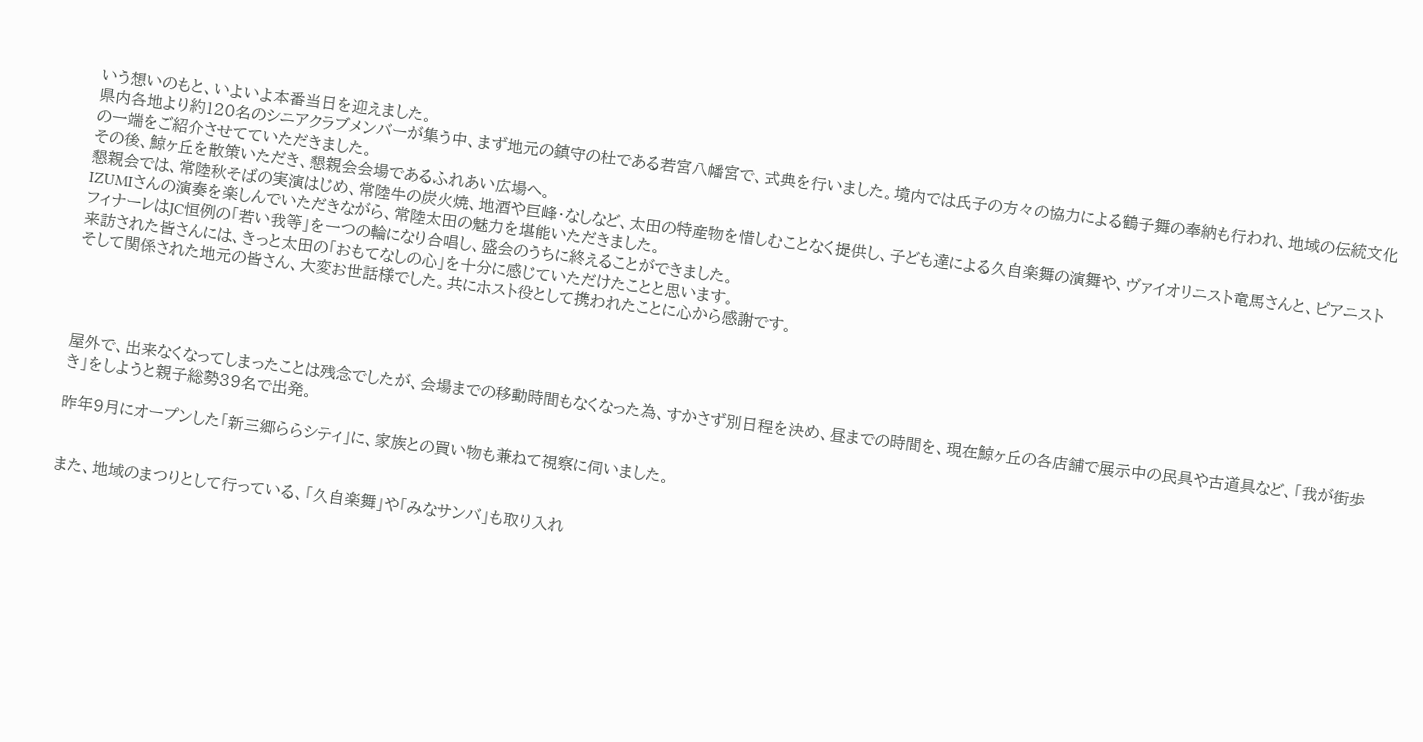いう想いのもと、いよいよ本番当日を迎えました。
県内各地より約120名のシニアクラブメンバーが集う中、まず地元の鎮守の杜である若宮八幡宮で、式典を行いました。境内では氏子の方々の協力による鶴子舞の奉納も行われ、地域の伝統文化の一端をご紹介させてていただきました。
その後、鯨ヶ丘を散策いただき、懇親会会場であるふれあい広場へ。
懇親会では、常陸秋そばの実演はじめ、常陸牛の炭火焼、地酒や巨峰・なしなど、太田の特産物を惜しむことなく提供し、子ども達による久自楽舞の演舞や、ヴァイオリニスト竜馬さんと、ピアニストIZUMIさんの演奏を楽しんでいただきながら、常陸太田の魅力を堪能いただきました。
フィナーレはJC恒例の「若い我等」を一つの輪になり合唱し、盛会のうちに終えることができました。
来訪された皆さんには、きっと太田の「おもてなしの心」を十分に感じていただけたことと思います。
そして関係された地元の皆さん、大変お世話様でした。共にホスト役として携われたことに心から感謝です。




屋外で、出来なくなってしまったことは残念でしたが、会場までの移動時間もなくなった為、すかさず別日程を決め、昼までの時間を、現在鯨ヶ丘の各店舗で展示中の民具や古道具など、「我が街歩き」をしようと親子総勢39名で出発。

昨年9月にオープンした「新三郷ららシティ」に、家族との買い物も兼ねて視察に伺いました。


また、地域のまつりとして行っている、「久自楽舞」や「みなサンバ」も取り入れ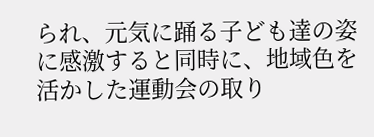られ、元気に踊る子ども達の姿に感激すると同時に、地域色を活かした運動会の取り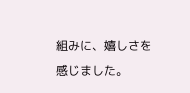組みに、嬉しさを感じました。